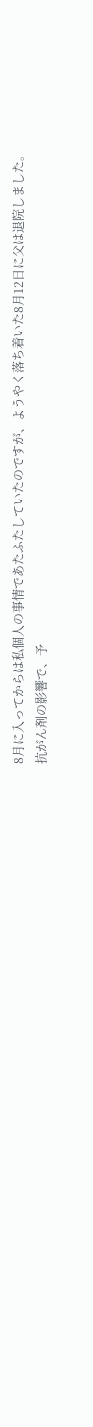8月に入ってからは私個人の事情であたふたしていたのですが、ようやく落ち着いた8月12日に父は退院しました。
抗がん剤の影響で、予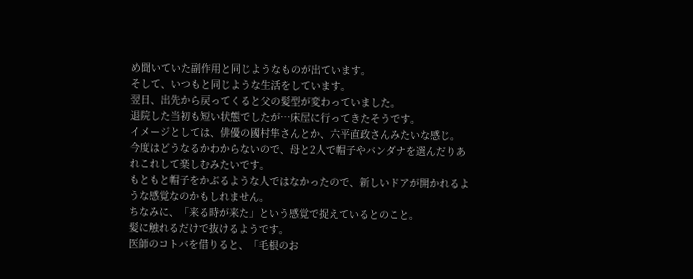め聞いていた副作用と同じようなものが出ています。
そして、いつもと同じような生活をしています。
翌日、出先から戻ってくると父の髪型が変わっていました。
退院した当初も短い状態でしたが…床屋に行ってきたそうです。
イメージとしては、俳優の國村隼さんとか、六平直政さんみたいな感じ。
今度はどうなるかわからないので、母と2人で帽子やバンダナを選んだりあれこれして楽しむみたいです。
もともと帽子をかぶるような人ではなかったので、新しいドアが開かれるような感覚なのかもしれません。
ちなみに、「来る時が来た」という感覚で捉えているとのこと。
髪に触れるだけで抜けるようです。
医師のコトバを借りると、「毛根のお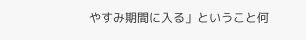やすみ期間に入る」ということ何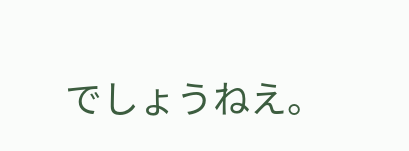でしょうねえ。